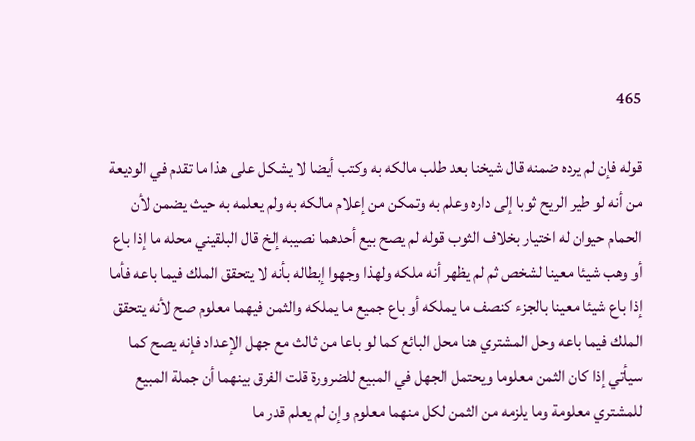465

قوله فإن لم يرده ضمنه قال شيخنا بعد طلب مالكه به وكتب أيضا لا يشكل على هذا ما تقدم في الوديعة من أنه لو طير الريح ثوبا إلى داره وعلم به وتمكن من إعلام مالكه به ولم يعلمه به حيث يضمن لأن الحمام حيوان له اختيار بخلاف الثوب قوله لم يصح بيع أحدهما نصيبه إلخ قال البلقيني محله ما إذا باع أو وهب شيئا معينا لشخص ثم لم يظهر أنه ملكه ولهذا وجهوا إبطاله بأنه لا يتحقق الملك فيما باعه فأما إذا باع شيئا معينا بالجزء كنصف ما يملكه أو باع جميع ما يملكه والثمن فيهما معلوم صح لأنه يتحقق الملك فيما باعه وحل المشتري هنا محل البائع كما لو باعا من ثالث مع جهل الإعداد فإنه يصح كما سيأتي إذا كان الثمن معلوما ويحتمل الجهل في المبيع للضرورة قلت الفرق بينهما أن جملة المبيع للمشتري معلومة وما يلزمه من الثمن لكل منهما معلوم وإن لم يعلم قدر ما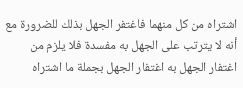اشتراه من كل منهما فاغتفر الجهل بذلك للضرورة مع أنه لا يترتب على الجهل به مفسدة فلا يلزم من اغتفار الجهل به اغتفار الجهل بجملة ما اشتراه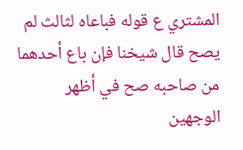المشتري ع قوله فباعاه لثالث لم يصح قال شيخنا فإن باع أحدهما من صاحبه صح في أظهر الوجهين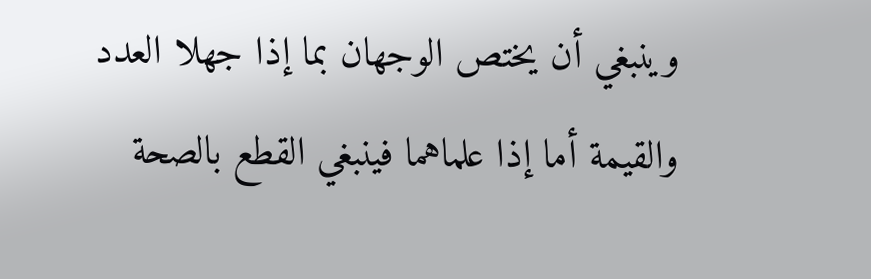وينبغي أن يختص الوجهان بما إذا جهلا العدد والقيمة أما إذا علماهما فينبغي القطع بالصحة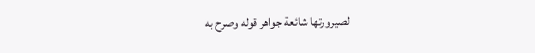لصيرورتها شائعة جواهر قوله وصرح به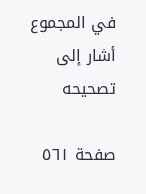في المجموع أشار إلى تصحيحه

صفحة ٥٦١